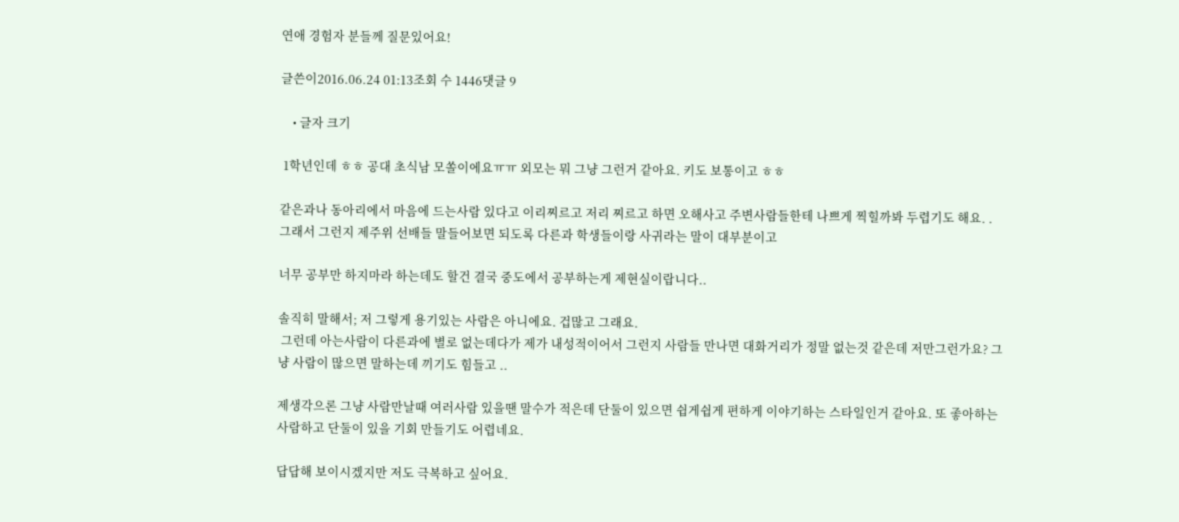연애 경험자 분들께 질문있어요!

글쓴이2016.06.24 01:13조회 수 1446댓글 9

    • 글자 크기

 1학년인데 ㅎㅎ 공대 초식남 모쏠이에요ㅠㅠ 외모는 뭐 그냥 그런거 같아요. 키도 보통이고 ㅎㅎ

같은과나 동아리에서 마음에 드는사람 있다고 이리찌르고 저리 찌르고 하면 오해사고 주변사람들한테 나쁘게 찍힐까봐 두렵기도 해요. .
그래서 그런지 제주위 선배들 말들어보면 되도록 다른과 학생들이랑 사귀라는 말이 대부분이고

너무 공부만 하지마라 하는데도 할건 결국 중도에서 공부하는게 제현실이랍니다..

솔직히 말해서; 저 그렇게 용기있는 사람은 아니에요. 겁많고 그래요.
 그런데 아는사람이 다른과에 별로 없는데다가 제가 내성적이어서 그런지 사람들 만나면 대화거리가 정말 없는것 같은데 저만그런가요? 그냥 사람이 많으면 말하는데 끼기도 힘들고 ..

제생각으론 그냥 사람만날때 여러사람 있을땐 말수가 적은데 단둘이 있으면 쉽게쉽게 편하게 이야기하는 스타일인거 같아요. 또 좋아하는 사람하고 단둘이 있을 기회 만들기도 어렵네요.

답답해 보이시겠지만 저도 극복하고 싶어요.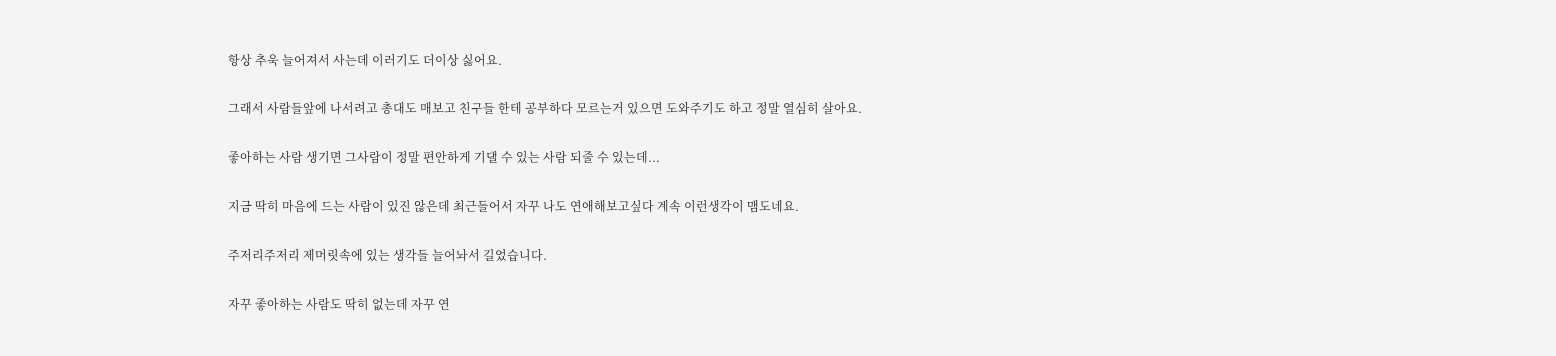항상 추욱 늘어져서 사는데 이러기도 더이상 싫어요.

그래서 사람들앞에 나서려고 총대도 매보고 친구들 한테 공부하다 모르는거 있으면 도와주기도 하고 정말 열심히 살아요.

좋아하는 사람 생기면 그사람이 정말 편안하게 기댈 수 있는 사람 되줄 수 있는데...

지금 딱히 마음에 드는 사람이 있진 않은데 최근들어서 자꾸 나도 연애해보고싶다 계속 이런생각이 맴도네요.

주저리주저리 제머릿속에 있는 생각들 늘어놔서 길었습니다.

자꾸 좋아하는 사람도 딱히 없는데 자꾸 연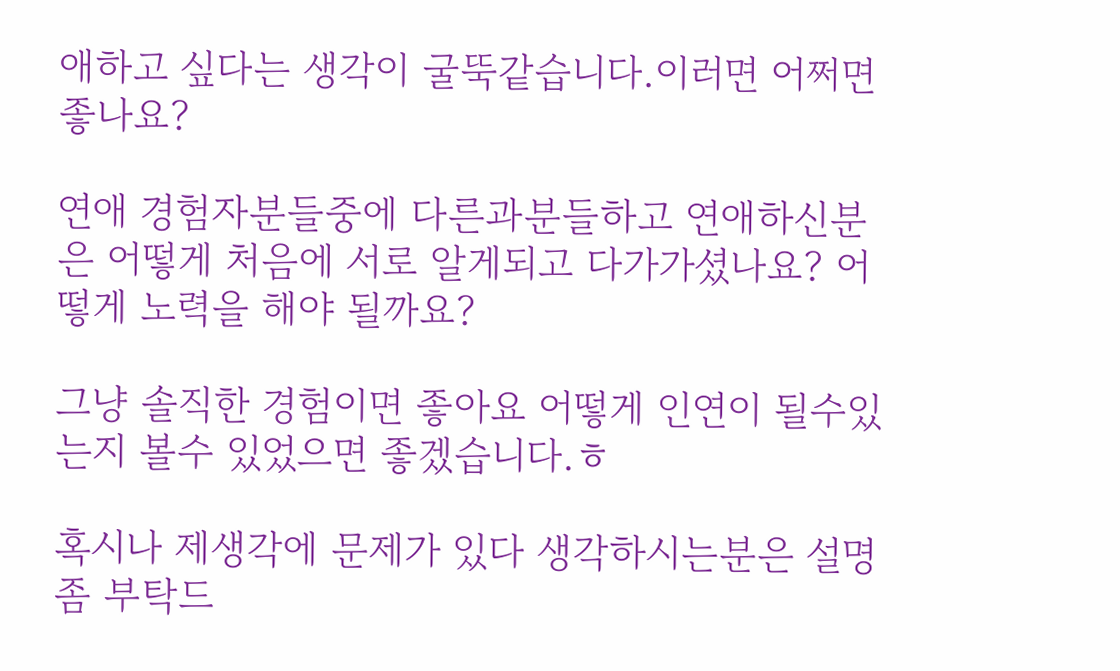애하고 싶다는 생각이 굴뚝같습니다.이러면 어쩌면 좋나요?

연애 경험자분들중에 다른과분들하고 연애하신분은 어떻게 처음에 서로 알게되고 다가가셨나요? 어떻게 노력을 해야 될까요?

그냥 솔직한 경험이면 좋아요 어떻게 인연이 될수있는지 볼수 있었으면 좋겠습니다.ㅎ

혹시나 제생각에 문제가 있다 생각하시는분은 설명좀 부탁드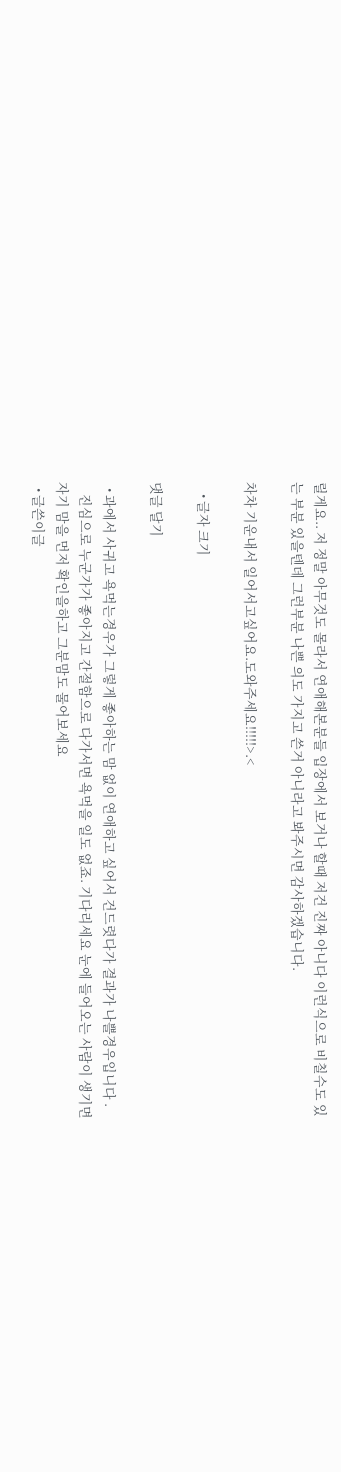릴게요.. 저 정말 아무것도 몰라서 연애해본분들 입장에서 보거나 할때 저건 진짜 아니다 이런식으로 비칠수도 있는 부분 있을텐데 그런부분 나쁜 의도 가지고 쓴거 아니라고 봐주시면 감사하겠습니다.

차차 기운내서 일어서고싶어요.도와주세요!!!!!>.<

    • 글자 크기

댓글 달기

  • 과에서 사귀고 욕먹는경우가 그렇게 좋아하는 맘 없이 연애하고 싶어서 건드렷다가 결과가 나쁠경우입니다 .
    진심으로 누군가가 좋아지고 간절함으로 다가서면 욕먹을 일도 없죠. 기다리세요 눈에 들어오는 사람이 생기면 자기 맘을 먼저 확인을하고 그분맘도 물어보세요
  • 글쓴이글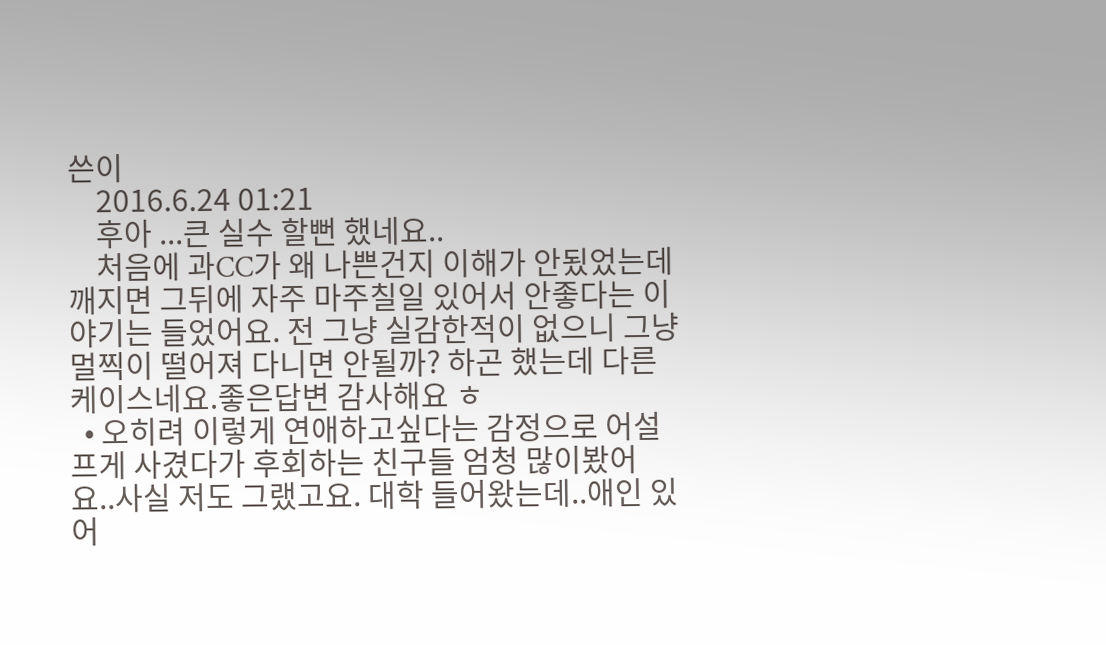쓴이
    2016.6.24 01:21
    후아 ...큰 실수 할뻔 했네요..
    처음에 과CC가 왜 나쁜건지 이해가 안됬었는데 깨지면 그뒤에 자주 마주칠일 있어서 안좋다는 이야기는 들었어요. 전 그냥 실감한적이 없으니 그냥 멀찍이 떨어져 다니면 안될까? 하곤 했는데 다른케이스네요.좋은답변 감사해요 ㅎ
  • 오히려 이렇게 연애하고싶다는 감정으로 어설프게 사겼다가 후회하는 친구들 엄청 많이봤어요..사실 저도 그랬고요. 대학 들어왔는데..애인 있어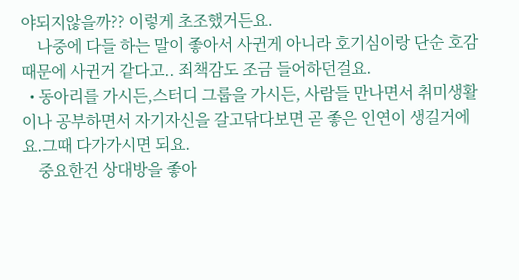야되지않을까?? 이렇게 초조했거든요.
    나중에 다들 하는 말이 좋아서 사귄게 아니라 호기심이랑 단순 호감 때문에 사귄거 같다고.. 죄책감도 조금 들어하던걸요.
  • 동아리를 가시든,스터디 그룹을 가시든, 사람들 만나면서 취미생활이나 공부하면서 자기자신을 갈고닦다보면 곧 좋은 인연이 생길거에요.그때 다가가시면 되요.
    중요한건 상대방을 좋아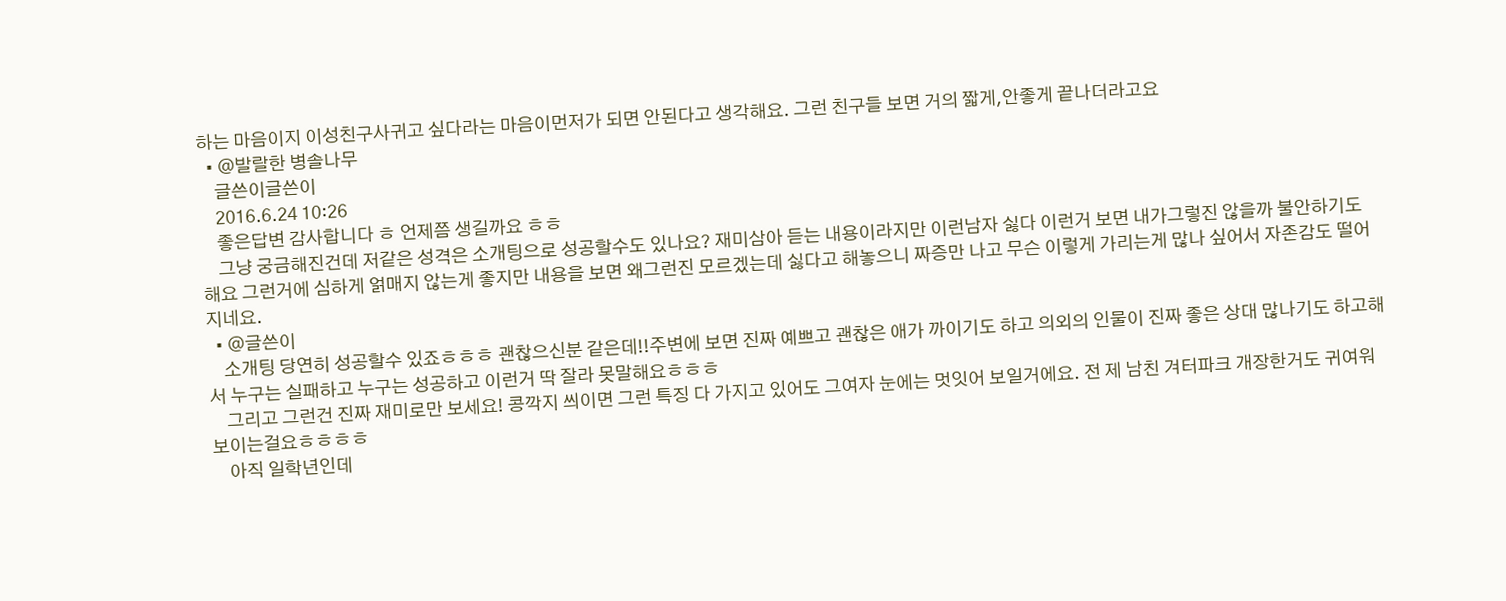하는 마음이지 이성친구사귀고 싶다라는 마음이먼저가 되면 안된다고 생각해요. 그런 친구들 보면 거의 짧게,안좋게 끝나더라고요
  • @발랄한 병솔나무
    글쓴이글쓴이
    2016.6.24 10:26
    좋은답변 감사합니다 ㅎ 언제쯤 생길까요 ㅎㅎ
    그냥 궁금해진건데 저같은 성격은 소개팅으로 성공할수도 있나요? 재미삼아 듣는 내용이라지만 이런남자 싫다 이런거 보면 내가그렇진 않을까 불안하기도 해요 그런거에 심하게 얽매지 않는게 좋지만 내용을 보면 왜그런진 모르겠는데 싫다고 해놓으니 짜증만 나고 무슨 이렇게 가리는게 많나 싶어서 자존감도 떨어지네요.
  • @글쓴이
    소개팅 당연히 성공할수 있죠ㅎㅎㅎ 괜찮으신분 같은데!!주변에 보면 진짜 예쁘고 괜찮은 애가 까이기도 하고 의외의 인물이 진짜 좋은 상대 많나기도 하고해서 누구는 실패하고 누구는 성공하고 이런거 딱 잘라 못말해요ㅎㅎㅎ
    그리고 그런건 진짜 재미로만 보세요! 콩깍지 씌이면 그런 특징 다 가지고 있어도 그여자 눈에는 멋잇어 보일거에요. 전 제 남친 겨터파크 개장한거도 귀여워 보이는걸요ㅎㅎㅎㅎ
    아직 일학년인데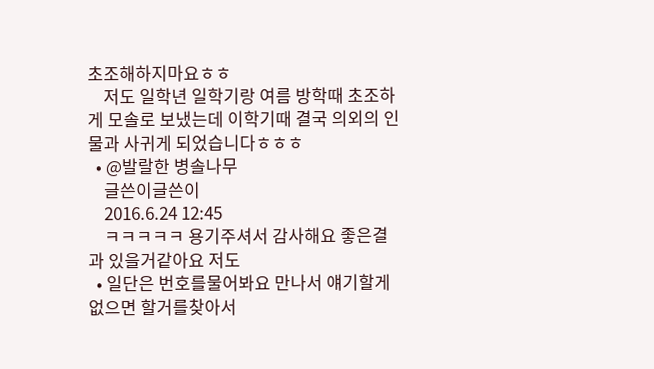초조해하지마요ㅎㅎ
    저도 일학년 일학기랑 여름 방학때 초조하게 모솔로 보냈는데 이학기때 결국 의외의 인물과 사귀게 되었습니다ㅎㅎㅎ
  • @발랄한 병솔나무
    글쓴이글쓴이
    2016.6.24 12:45
    ㅋㅋㅋㅋㅋ 용기주셔서 감사해요 좋은결과 있을거같아요 저도
  • 일단은 번호를물어봐요 만나서 얘기할게없으면 할거를찾아서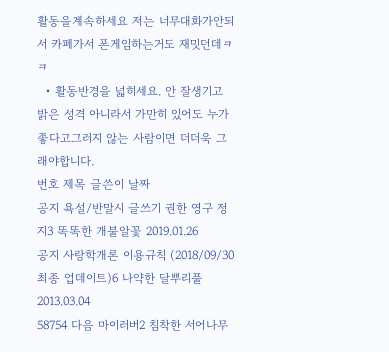활동을계속하세요 저는 너무대화가안되서 카폐가서 폰게임하는거도 재밋던데ㅋㅋ
  • 활동반경을 넓히세요. 안 잘생기고 밝은 성격 아니라서 가만히 있어도 누가 좋다고그러지 않는 사람이면 더더욱 그래야합니다.
번호 제목 글쓴이 날짜
공지 욕설/반말시 글쓰기 권한 영구 정지3 똑똑한 개불알꽃 2019.01.26
공지 사랑학개론 이용규칙 (2018/09/30 최종 업데이트)6 나약한 달뿌리풀 2013.03.04
58754 다음 마이러버2 침착한 서어나무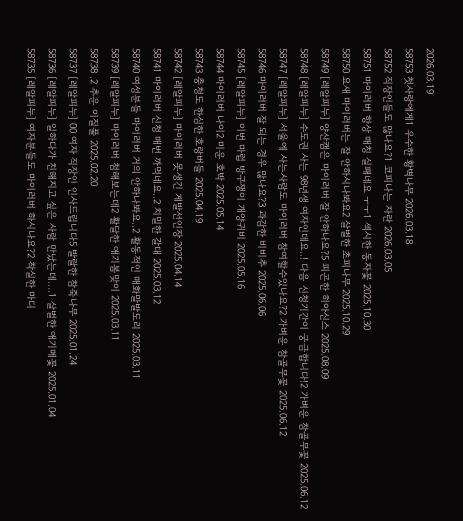2026.03.19
58753 첫사랑에게1 우수한 황벽나무 2026.03.18
58752 직장인들도 많나요?1 코피나는 자란 2026.03.05
58751 마이러버 항상 매칭 실패네요 ㅜㅜ1 섹시한 동자꽃 2025.10.30
58750 요새 마이러버는 잘 안하시나봐요2 살벌한 초피나무 2025.10.29
58749 [레알피누] 양산캠은 마이러버 잘 안하나요?5 피곤한 히아신스 2025.08.09
58748 [레알피누] 수도권 사는 98년생 여자인데요..! 다음 신청기간이 궁금합니다!2 가벼운 참골무꽃 2025.06.12
58747 [레알피누] 서울에 사는사람도 마이러버 참여할수있나요?2 가벼운 참골무꽃 2025.06.12
58746 마이러버 잘 되는 경우 많나요?3 과감한 비비추 2025.06.06
58745 [레알피누] 이번 마럽 방구쟁이 개양귀비 2025.05.16
58744 마이러버 나이2 미운 호박 2025.05.14
58743 충청도 한심한 호랑버들 2025.04.19
58742 [레알피누] 마이러버 못생긴 게발선인장 2025.04.14
58741 마이러버 신청 매번 까먹네요..2 치밀한 갈대 2025.03.12
58740 여성분들 마이러버 거의 안하나봐요..2 활동적인 매화말발도리 2025.03.11
58739 [레알피누] 마이러버 첨해보는데2 활달한 애기봄맞이 2025.03.11
58738 .2 추운 이질풀 2025.02.20
58737 [레알피누] 00 여자 직장인 인사드립니다5 발랄한 참죽나무 2025.01.24
58736 [레알피누] 일하다가 친해지고 싶은 사람 만났는데....1 살벌한 애기메꽃 2025.01.04
58735 [레알피누] 여자분들도 마이러버 하시나요?2 착실한 마디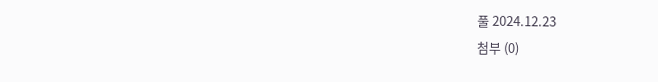풀 2024.12.23
첨부 (0)